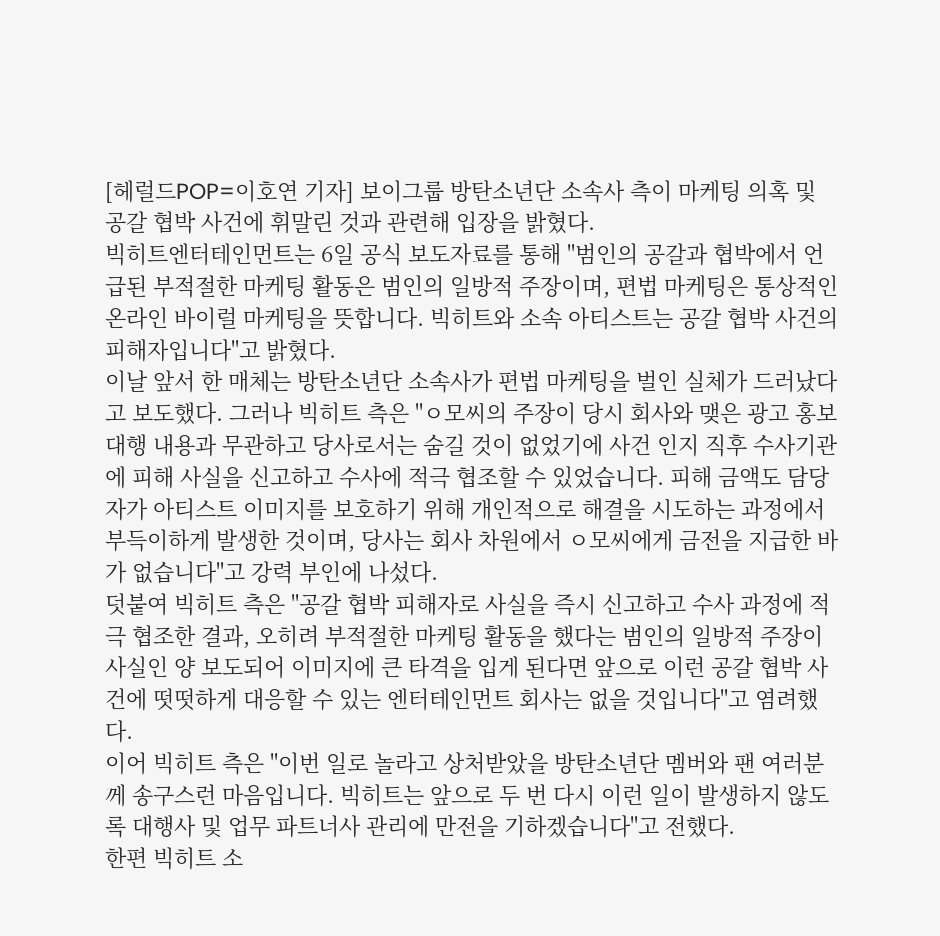[헤럴드POP=이호연 기자] 보이그룹 방탄소년단 소속사 측이 마케팅 의혹 및 공갈 협박 사건에 휘말린 것과 관련해 입장을 밝혔다.
빅히트엔터테인먼트는 6일 공식 보도자료를 통해 "범인의 공갈과 협박에서 언급된 부적절한 마케팅 활동은 범인의 일방적 주장이며, 편법 마케팅은 통상적인 온라인 바이럴 마케팅을 뜻합니다. 빅히트와 소속 아티스트는 공갈 협박 사건의 피해자입니다"고 밝혔다.
이날 앞서 한 매체는 방탄소년단 소속사가 편법 마케팅을 벌인 실체가 드러났다고 보도했다. 그러나 빅히트 측은 "ㅇ모씨의 주장이 당시 회사와 맺은 광고 홍보대행 내용과 무관하고 당사로서는 숨길 것이 없었기에 사건 인지 직후 수사기관에 피해 사실을 신고하고 수사에 적극 협조할 수 있었습니다. 피해 금액도 담당자가 아티스트 이미지를 보호하기 위해 개인적으로 해결을 시도하는 과정에서 부득이하게 발생한 것이며, 당사는 회사 차원에서 ㅇ모씨에게 금전을 지급한 바가 없습니다"고 강력 부인에 나섰다.
덧붙여 빅히트 측은 "공갈 협박 피해자로 사실을 즉시 신고하고 수사 과정에 적극 협조한 결과, 오히려 부적절한 마케팅 활동을 했다는 범인의 일방적 주장이 사실인 양 보도되어 이미지에 큰 타격을 입게 된다면 앞으로 이런 공갈 협박 사건에 떳떳하게 대응할 수 있는 엔터테인먼트 회사는 없을 것입니다"고 염려했다.
이어 빅히트 측은 "이번 일로 놀라고 상처받았을 방탄소년단 멤버와 팬 여러분께 송구스런 마음입니다. 빅히트는 앞으로 두 번 다시 이런 일이 발생하지 않도록 대행사 및 업무 파트너사 관리에 만전을 기하겠습니다"고 전했다.
한편 빅히트 소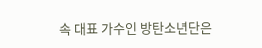속 대표 가수인 방탄소년단은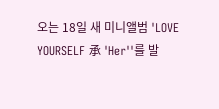오는 18일 새 미니앨범 'LOVE YOURSELF 承 'Her''를 발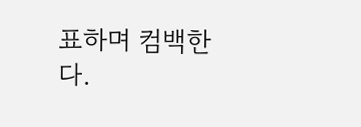표하며 컴백한다.